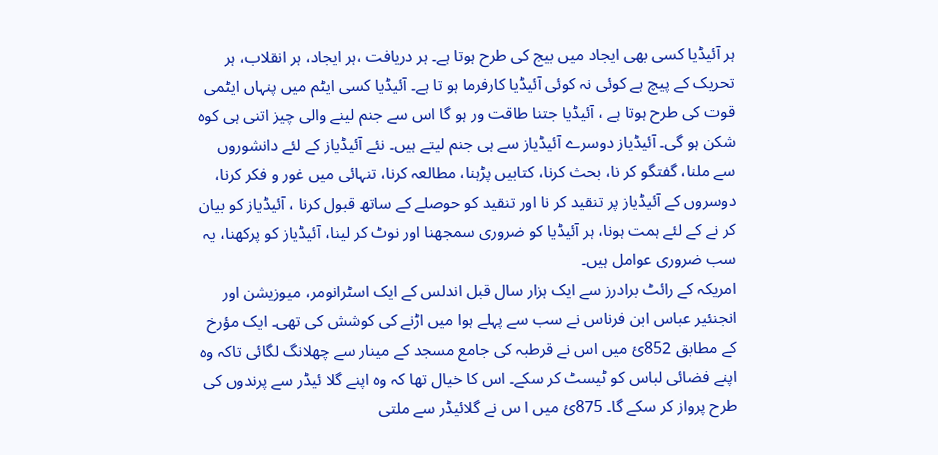ہر آئیڈیا کسی بھی ایجاد میں بیج کی طرح ہوتا ہے۔ ہر دریافت ،ہر ایجاد، ہر انقلاب، ہر تحریک کے پیچ ہے کوئی نہ کوئی آئیڈیا کارفرما ہو تا ہے۔ آئیڈیا کسی ایٹم میں پنہاں ایٹمی قوت کی طرح ہوتا ہے ، آئیڈیا جتنا طاقت ور ہو گا اس سے جنم لینے والی چیز اتنی ہی کوہ شکن ہو گی۔ آئیڈیاز دوسرے آئیڈیاز سے ہی جنم لیتے ہیں۔ نئے آئیڈیاز کے لئے دانشوروں سے ملنا، گفتگو کر نا، بحث کرنا، کتابیں پڑہنا، مطالعہ کرنا، تنہائی میں غور و فکر کرنا، دوسروں کے آئیڈیاز پر تنقید کر نا اور تنقید کو حوصلے کے ساتھ قبول کرنا ، آئیڈیاز کو بیان کر نے کے لئے ہمت ہونا، ہر آئیڈیا کو ضروری سمجھنا اور نوٹ کر لینا، آئیڈیاز کو پرکھنا، یہ سب ضروری عوامل ہیں۔
امریکہ کے رائٹ برادرز سے ایک ہزار سال قبل اندلس کے ایک اسٹرانومر، میوزیشن اور انجنئیر عباس ابن فرناس نے سب سے پہلے ہوا میں اڑنے کی کوشش کی تھی۔ ایک مؤرخ کے مطابق 852ئ میں اس نے قرطبہ کی جامع مسجد کے مینار سے چھلانگ لگائی تاکہ وہ اپنے فضائی لباس کو ٹیسٹ کر سکے۔ اس کا خیال تھا کہ وہ اپنے گلا ئیڈر سے پرندوں کی طرح پرواز کر سکے گا۔ 875ئ میں ا س نے گلائیڈر سے ملتی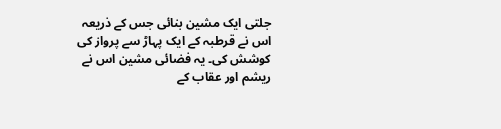جلتی ایک مشین بنائی جس کے ذریعہ اس نے قرطبہ کے ایک پہاڑ سے پرواز کی کوشش کی۔ یہ فضائی مشین اس نے ریشم اور عقاب کے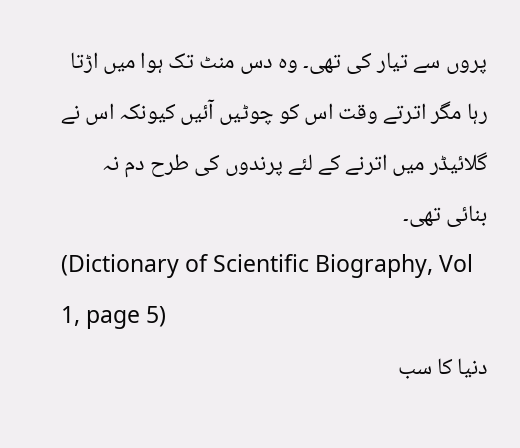پروں سے تیار کی تھی۔ وہ دس منٹ تک ہوا میں اڑتا رہا مگر اترتے وقت اس کو چوٹیں آئیں کیونکہ اس نے گلائیڈر میں اترنے کے لئے پرندوں کی طرح دم نہ بنائی تھی۔
(Dictionary of Scientific Biography, Vol 1, page 5)
دنیا کا سب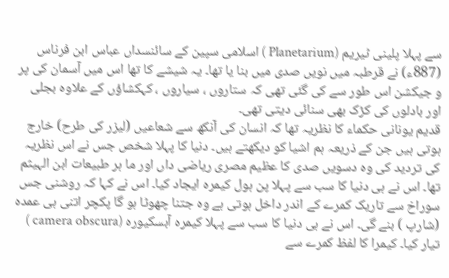سے پہلا پلینی ٹیریم (Planetarium ) اسلامی سپین کے سائنسداں عباس ابن فرناس (887ء) نے قرطبہ میں نویں صدی میں بنا یا تھا۔ یہ شیشے کا تھا اس میں آسمان کی پر و جیکشن اس طور سے کی گئی تھی کہ ستاروں ، سیاروں ، کہکشاؤں کے علاوہ بجلی اور بادلوں کی کڑک بھی سنائی دیتی تھی۔
قدیم یونانی حکماء کا نظریہ تھا کہ انسان کی آنکھ سے شعاعیں (لیزر کی طرح) خارج ہوتی ہیں جن کے ذریعہ ہم اشیا کو دیکھتے ہیں۔ دنیا کا پہلا شخص جس نے اس نظریہ کی تردید کی وہ دسویں صدی کا عظیم مصری ریاضی داں اور ما ہر طبیعات ابن الہیثم تھا۔ اس نے ہی دنیا کا سب سے پہلا پن ہول کیمرہ ایجاد کیا۔ اس نے کہا کہ روشنی جس سوراخ سے تاریک کمرے کے اندر داخل ہوتی ہے وہ جتنا چھوٹا ہو گا پکچر اتنی ہی عمدہ (شارپ ) بنے گی۔ اس نے ہی دنیا کا سب سے پہلا کیمرہ آبسکیورہ (camera obscura ) تیار کیا۔ کیمرا کا لفظ کمرے سے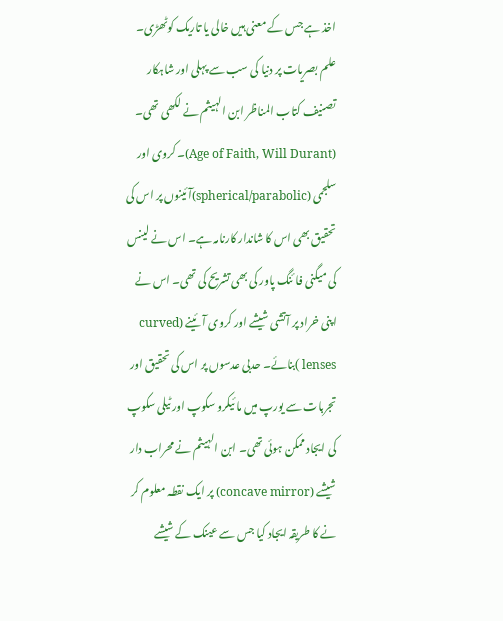اخذ ہے جس کے معنی ہیں خالی یا تاریک کوٹھڑی۔
علم بصریات پر دنیا کی سب سے پہلی اور شاہکار تصنیف کتاب المناظر ابن الہیثم نے لکھی تھی۔ (Age of Faith, Will Durant)۔ کروی اور سلجمی (spherical/parabolic)آئینوں پر اس کی تحقیق بھی اس کا شاندار کارنامہ ہے۔ اس نے لینس کی میگنی فا ئنگ پاور کی بھی تشریح کی تھی۔ اس نے اپنی خراد پر آتشی شیشے اور کروی آئینے (curved lenses )بنائے۔ حدبی عدسوں پر اس کی تحقیق اور تجربات سے یورپ میں ما ئیکرو سکوپ اور ٹیلی سکوپ کی ایجاد ممکن ہوئی تھی۔ ابن الہیثم نے محراب دار شیشے (concave mirror) پر ایک نقطہ معلوم کر نے کا طریقہ ایجاد کیا جس سے عینک کے شیشے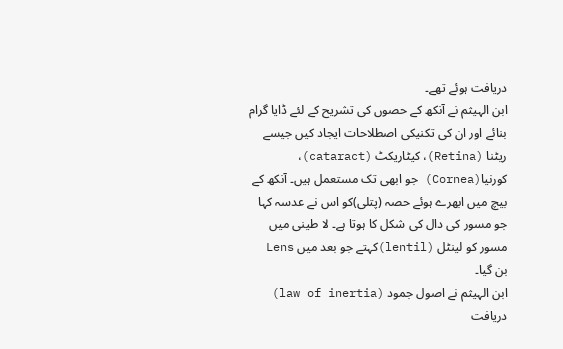دریافت ہوئے تھے۔
ابن الہیثم نے آنکھ کے حصوں کی تشریح کے لئے ڈایا گرام بنائے اور ان کی تکنیکی اصطلاحات ایجاد کیں جیسے ریٹنا (Retina)، کیٹاریکٹ (cataract)، کورنیا(Cornea) جو ابھی تک مستعمل ہیں۔ آنکھ کے بیچ میں ابھرے ہوئے حصہ (پتلی)کو اس نے عدسہ کہا جو مسور کی دال کی شکل کا ہوتا ہے۔ لا طینی میں مسور کو لینٹل (lentil)کہتے جو بعد میں Lens بن گیا۔
ابن الہیثم نے اصول جمود (law of inertia) دریافت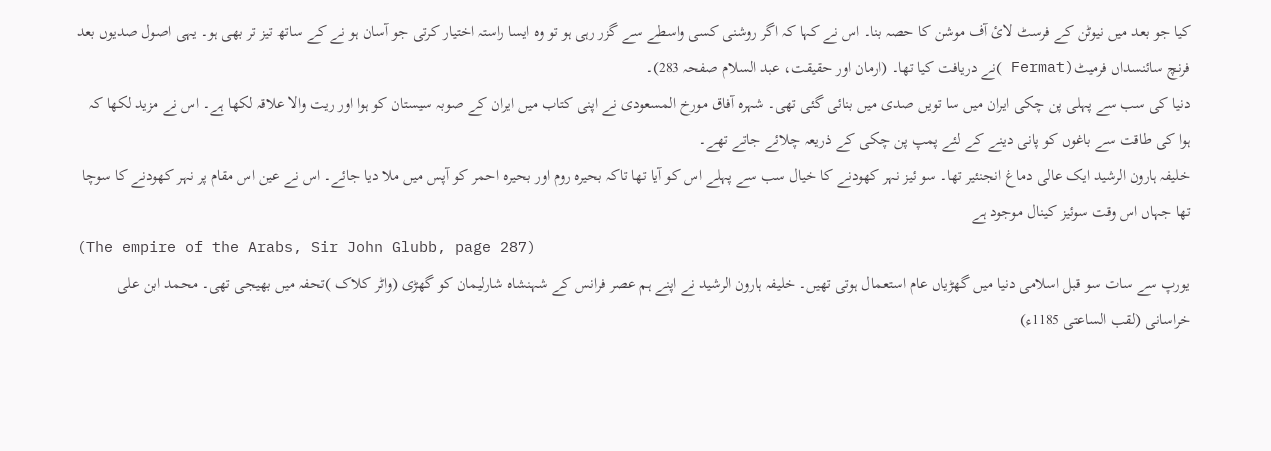کیا جو بعد میں نیوٹن کے فرسٹ لائ آف موشن کا حصہ بنا۔ اس نے کہا کہ اگر روشنی کسی واسطے سے گزر رہی ہو تو وہ ایسا راستہ اختیار کرتی جو آسان ہو نے کے ساتھ تیز تر بھی ہو۔ یہی اصول صدیوں بعد فرنچ سائنسداں فرمیٹ(Fermat )نے دریافت کیا تھا۔ (ارمان اور حقیقت، عبد السلام صفحہ 283)۔
دنیا کی سب سے پہلی پن چکی ایران میں سا تویں صدی میں بنائی گئی تھی۔ شہرہ آفاق مورخ المسعودی نے اپنی کتاب میں ایران کے صوبہ سیستان کو ہوا اور ریت والا علاقہ لکھا ہے۔ اس نے مزید لکھا کہ ہوا کی طاقت سے باغوں کو پانی دینے کے لئے پمپ پن چکی کے ذریعہ چلائے جاتے تھے۔
خلیفہ ہارون الرشید ایک عالی دماغ انجنئیر تھا۔ سو ئیز نہر کھودنے کا خیال سب سے پہلے اس کو آیا تھا تاکہ بحیرہ روم اور بحیرہ احمر کو آپس میں ملا دیا جائے۔ اس نے عین اس مقام پر نہر کھودنے کا سوچا تھا جہاں اس وقت سوئیز کینال موجود ہے
(The empire of the Arabs, Sir John Glubb, page 287)
یورپ سے سات سو قبل اسلامی دنیا میں گھڑیاں عام استعمال ہوتی تھیں۔ خلیفہ ہارون الرشید نے اپنے ہم عصر فرانس کے شہنشاہ شارلیمان کو گھڑی (واٹر کلاک )تحفہ میں بھیجی تھی۔ محمد ابن علی خراسانی (لقب الساعتی 1185ء)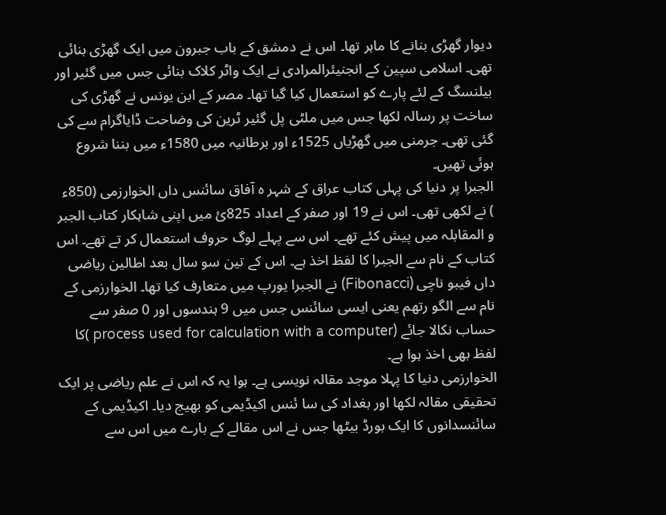دیوار گھڑی بنانے کا ماہر تھا۔ اس نے دمشق کے باب جبرون میں ایک گھڑی بنائی تھی۔ اسلامی سپین کے انجنیئرالمرادی نے ایک واٹر کلاک بنائی جس میں گئیر اور بیلنسگ کے لئے پارے کو استعمال کیا گیا تھا۔ مصر کے ابن یونس نے گھڑی کی ساخت پر رسالہ لکھا جس میں ملٹی پل گئیر ٹرین کی وضاحت ڈایاگرام سے کی گئی تھی۔ جرمنی میں گھڑیاں 1525ء اور برطانیہ میں 1580ء میں بننا شروع ہوئی تھیں۔
الجبرا پر دنیا کی پہلی کتاب عراق کے شہر ہ آفاق سائنس داں الخوارزمی (850ء ) نے لکھی تھی۔ اس نے 19 اور صفر کے اعداد 825ئ میں اپنی شاہکار کتاب الجبر و المقابلہ میں پیش کئے تھے۔ اس سے پہلے لوگ حروف استعمال کر تے تھے۔ اس کتاب کے نام سے الجبرا کا لفظ اخذ ہے۔ اس کے تین سو سال بعد اطالین ریاضی داں فیبو ناچی (Fibonacci) نے الجبرا یورپ میں متعارف کیا تھا۔ الخوارزمی کے نام سے الگو رتھم یعنی ایسی سائنس جس میں 9 ہندسوں اور 0 صفر سے حساب نکالا جائے (process used for calculation with a computer )کا لفظ بھی اخذ ہوا ہے۔
الخوارزمی دنیا کا پہلا موجد مقالہ نویسی ہے۔ ہوا یہ کہ اس نے علم ریاضی پر ایک تحقیقی مقالہ لکھا اور بغداد کی سا ئنس اکیڈیمی کو بھیج دیا۔ اکیڈیمی کے سائنسدانوں کا ایک بورڈ بیٹھا جس نے اس مقالے کے بارے میں اس سے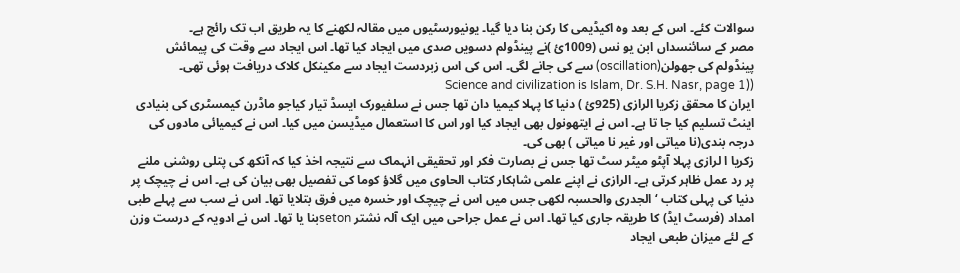سوالات کئے۔ اس کے بعد وہ اکیڈیمی کا رکن بنا دیا گیا۔ یونیورسٹیوں میں مقالہ لکھنے کا یہ طریق اب تک رائج ہے۔
مصر کے سائنسداں ابن یو نس (1009ئ )نے پینڈولم دسویں صدی میں ایجاد کیا تھا۔ اس ایجاد سے وقت کی پیمائش پینڈولم کی جھولن(oscillation) سے کی جانے لگی۔ اس کی اس زبردست ایجاد سے مکینکل کلاک دریافت ہوئی تھی۔ ((Science and civilization is Islam, Dr. S.H. Nasr, page 1
ایران کا محقق زکریا الرازی (925ئ ) دنیا کا پہلا کیمیا دان تھا جس نے سلفیورک ایسڈ تیار کیاجو ماڈرن کیمسٹری کی بنیادی اینٹ تسلیم کیا جا تا ہے۔ اس نے ایتھونول بھی ایجاد کیا اور اس کا استعمال میڈیسن میں کیا۔ اس نے کیمیائی مادوں کی درجہ بندی(نا میاتی اور غیر نا میاتی ) بھی کی۔
زکریا ا لرازی پہلا آپٹو میٹر سٹ تھا جس نے بصارت فکر اور تحقیقی انہماک سے نتیجہ اخذ کیا کہ آنکھ کی پتلی روشنی ملنے پر رد عمل ظاہر کرتی ہے۔ الرازی نے اپنے علمی شاہکار کتاب الحاوی میں گلاؤ کوما کی تفصیل بھی بیان کی ہے۔ اس نے چیچک پر دنیا کی پہلی کتاب ‘ الجدری والحسبہ لکھی جس میں اس نے چیچک اور خسرہ میں فرق بتلایا تھا۔ اس نے سب سے پہلے طبی امداد (فرسٹ ایڈ) کا طریقہ جاری کیا تھا۔ اس نے عمل جراحی میں ایک آلہ نشتر setonبنا یا تھا۔ اس نے ادویہ کے درست وزن کے لئے میزان طبعی ایجاد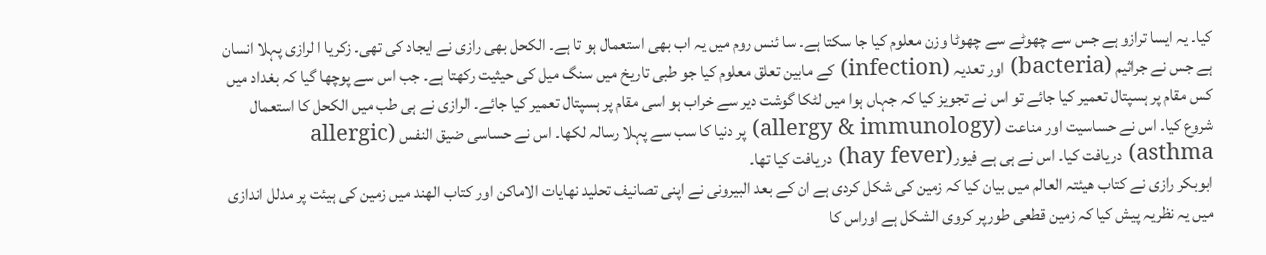کیا۔ یہ ایسا ترازو ہے جس سے چھوٹے سے چھوٹا وزن معلوم کیا جا سکتا ہے۔ سا ئنس روم میں یہ اب بھی استعمال ہو تا ہے۔ الکحل بھی رازی نے ایجاد کی تھی۔ زکریا ا لرازی پہلا انسان ہے جس نے جراثیم (bacteria) اور تعدیہ (infection) کے مابین تعلق معلوم کیا جو طبی تاریخ میں سنگ میل کی حیثیت رکھتا ہے۔ جب اس سے پوچھا گیا کہ بغداد میں کس مقام پر ہسپتال تعمیر کیا جائے تو اس نے تجویز کیا کہ جہاں ہوا میں لٹکا گوشت دیر سے خراب ہو اسی مقام پر ہسپتال تعمیر کیا جائے۔ الرازی نے ہی طب میں الکحل کا استعمال شروع کیا۔ اس نے حساسیت اور مناعت (allergy & immunology) پر دنیا کا سب سے پہلا رسالہ لکھا۔ اس نے حساسی ضیق النفس (allergic asthma) دریافت کیا۔ اس نے ہی ہے فیور(hay fever) دریافت کیا تھا۔
ابوبکر رازی نے کتاب ھیئتہ العالم میں بیان کیا کہ زمین کی شکل کردی ہے ان کے بعد البیرونی نے اپنی تصانیف تحلید نھایات الاماکن اور کتاب الھند میں زمین کی ہیئت پر مدلل اندازی میں یہ نظریہ پیش کیا کہ زمین قطعی طورپر کروی الشکل ہے اوراس کا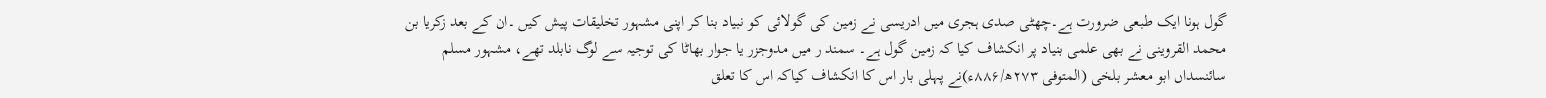گول ہونا ایک طبعی ضرورت ہے۔چھٹی صدی ہجری میں ادریسی نے زمین کی گولائی کو نبیاد بنا کر اپنی مشہور تخلیقات پیش کیں ۔ان کے بعد زکریا بن محمد القروینی نے بھی علمی بنیاد پر انکشاف کیا کہ زمین گول ہے۔ سمند ر میں مدوجزر یا جوار بھاٹا کی توجیہ سے لوگ نابلد تھے، مشہور مسلم سائنسداں ابو معشر بلخی (المتوفی ۲۷۳ھ/۸۸۶ء)نے پہلی بار اس کا انکشاف کیاکہ اس کا تعلق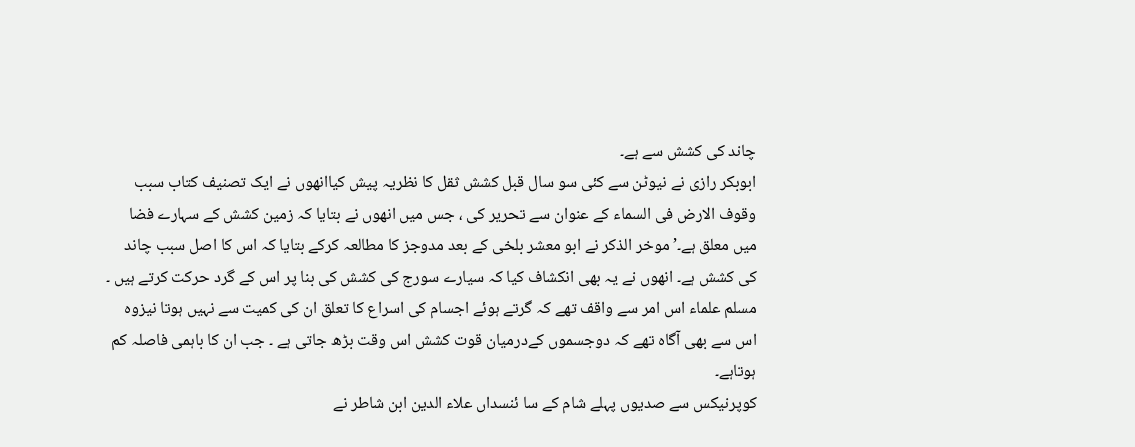چاند کی کشش سے ہے۔
ابوبکر رازی نے نیوٹن سے کئی سو سال قبل کشش ثقل کا نظریہ پیش کیاانھوں نے ایک تصنیف کتاب سبب وقوف الارض فی السماء کے عنوان سے تحریر کی ، جس میں انھوں نے بتایا کہ زمین کشش کے سہارے فضا میں معلق ہے۔’موخر الذکر نے ابو معشر بلخی کے بعد مدوجز کا مطالعہ کرکے بتایا کہ اس کا اصل سبب چاند کی کشش ہے۔ انھوں نے یہ بھی انکشاف کیا کہ سیارے سورج کی کشش کی بنا پر اس کے گرد حرکت کرتے ہیں ۔ مسلم علماء اس امر سے واقف تھے کہ گرتے ہوئے اجسام کی اسراع کا تعلق ان کی کمیت سے نہیں ہوتا نیزوہ اس سے بھی آگاہ تھے کہ دوجسموں کےدرمیان قوت کشش اس وقت بڑھ جاتی ہے ۔ جب ان کا باہمی فاصلہ کم ہوتاہے۔
کوپرنیکس سے صدیوں پہلے شام کے سا ئنسداں علاء الدین ابن شاطر نے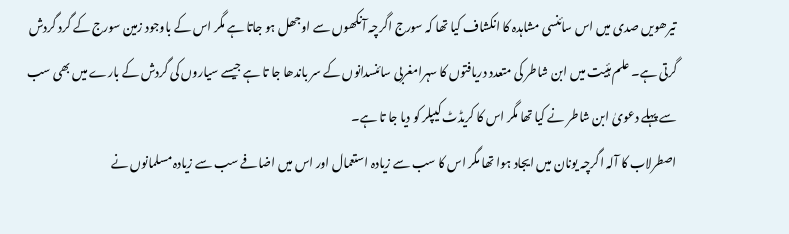تیرھویں صدی میں اس سائنسی مشاہدہ کا انکشاف کیا تھا کہ سورج اگرچہ آنکھوں سے اوجھل ہو جاتا ہے مگر اس کے باوجود زمین سورج کے گرد گردش گرتی ہے۔ علم ہئیت میں ابن شاطر کی متعدد دریافتوں کا سہرامغربی سائنسدانوں کے سر باندھا جا تا ہے جیسے سیاروں کی گردش کے بارے میں بھی سب سے پہلے دعویٰ ابن شاطر نے کیا تھا مگر اس کا کریڈٹ کیپلر کو دیا جا تا ہے۔
اصطرلاب کا آلہ اگرچہ یونان میں ایجاد ہوا تھا مگر اس کا سب سے زیادہ استعمال اور اس میں اضافے سب سے زیادہ مسلمانوں نے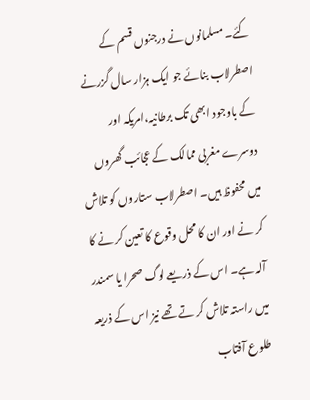کئے۔ مسلمانوں نے درجنوں قسم کے اصطرلاب بنائے جو ایک ہزار سال گزرنے کے باوجود ابھی تک برطانیہ،امریکہ اور دوسرے مغربی ممالک کے عجائب گھروں میں محفوظ ہیں۔ اصطرلاب ستاروں کو تلاش کر نے اور ان کا محل وقوع کا تعین کر نے کا آلہ ہے۔ اس کے ذریعے لوگ صحرا یا سمندر میں راستہ تلاش کر تے تھے نیز اس کے ذریعہ طلوع آفتاب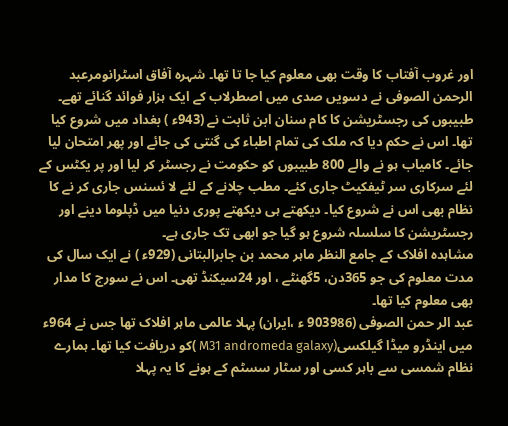اور غروب آفتاب کا وقت بھی معلوم کیا جا تا تھا۔ شہرہ آفاق اسٹرانومرعبد الرحمن الصوفی نے دسویں صدی میں اصطرلاب کے ایک ہزار فوائد گنائے تھے۔
طبیبوں کی رجسٹریشن کا کام سنان ابن ثابت نے (943ء ) بغداد میں شروع کیا تھا۔ اس نے حکم دیا کہ ملک کی تمام اطباء کی گنتی کی جائے اور پھر امتحان لیا جائے۔ کامیاب ہو نے والے 800 طبیبوں کو حکومت نے رجسٹر کر لیا اور پر یکٹس کے لئے سرکاری سر ٹیفکیٹ جاری کئے۔ مطب چلانے کے لئے لا ئسنس جاری کر نے کا نظام بھی اس نے شروع کیا۔ دیکھتے ہی دیکھتے پوری دنیا میں ڈپلوما دینے اور رجسٹریشن کا سلسلہ شروع ہو گیا جو ابھی تک جاری ہے۔
مشاہدہ افلاک کے جامع النظر ماہر محمد بن جابرالبتانی (929ء ) نے ایک سال کی مدت معلوم کی جو 365دن، 5گھنٹے ، اور 24سیکنڈ تھی۔ اس نے سورج کا مدار بھی معلوم کیا تھا۔
عبد الر حمن الصوفی (903986 ء ،ایران) پہلا عالمی ماہر افلاک تھا جس نے 964ء میں اینڈرو میڈا گیلکسی(M31 andromeda galaxy )کو دریافت کیا تھا۔ ہمارے نظام شمسی سے باہر کسی اور سٹار سسٹم کے ہونے کا یہ پہلا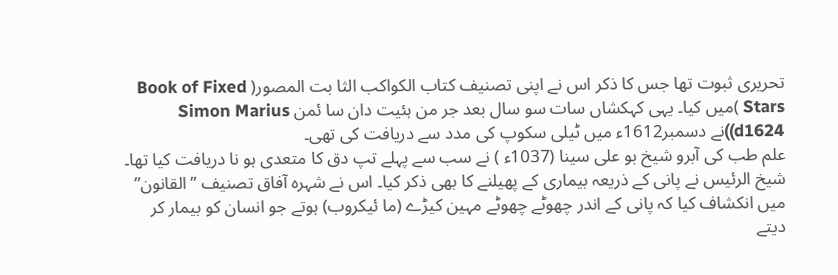تحریری ثبوت تھا جس کا ذکر اس نے اپنی تصنیف کتاب الکواکب الثا بت المصور( Book of Fixed Stars )میں کیا۔ یہی کہکشاں سات سو سال بعد جر من ہئیت دان سا ئمن Simon Marius d1624))نے دسمبر1612ء میں ٹیلی سکوپ کی مدد سے دریافت کی تھی۔
علم طب کی آبرو شیخ بو علی سینا (1037ء ) نے سب سے پہلے تپ دق کا متعدی ہو نا دریافت کیا تھا۔ شیخ الرئیس نے پانی کے ذریعہ بیماری کے پھیلنے کا بھی ذکر کیا۔ اس نے شہرہ آفاق تصنیف ”القانون” میں انکشاف کیا کہ پانی کے اندر چھوٹے چھوٹے مہین کیڑے (ما ئیکروب) ہوتے جو انسان کو بیمار کر دیتے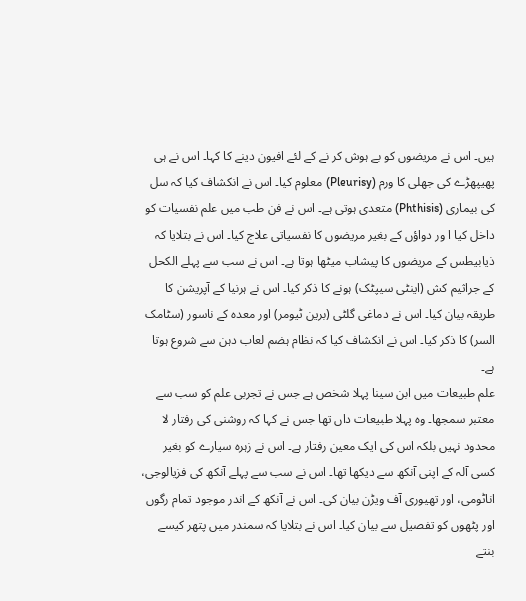ہیں۔ اس نے مریضوں کو بے ہوش کر نے کے لئے افیون دینے کا کہا۔ اس نے ہی پھیپھڑے کی جھلی کا ورم (Pleurisy) معلوم کیا۔ اس نے انکشاف کیا کہ سل کی بیماری (Phthisis) متعدی ہوتی ہے۔ اس نے فن طب میں علم نفسیات کو داخل کیا ا ور دواؤں کے بغیر مریضوں کا نفسیاتی علاج کیا۔ اس نے بتلایا کہ ذیابیطس کے مریضوں کا پیشاب میٹھا ہوتا ہے۔ اس نے سب سے پہلے الکحل کے جراثیم کش (اینٹی سیپٹک) ہونے کا ذکر کیا۔ اس نے ہرنیا کے آپریشن کا طریقہ بیان کیا۔ اس نے دماغی گلٹی (برین ٹیومر) اور معدہ کے ناسور (سٹامک السر) کا ذکر کیا۔ اس نے انکشاف کیا کہ نظام ہضم لعاب دہن سے شروع ہوتا ہے۔
علم طبیعات میں ابن سینا پہلا شخص ہے جس نے تجربی علم کو سب سے معتبر سمجھا۔ وہ پہلا طبیعات داں تھا جس نے کہا کہ روشنی کی رفتار لا محدود نہیں بلکہ اس کی ایک معین رفتار ہے۔ اس نے زہرہ سیارے کو بغیر کسی آلہ کے اپنی آنکھ سے دیکھا تھا۔ اس نے سب سے پہلے آنکھ کی فزیالوجی، اناٹومی، اور تھیوری آف ویڑن بیان کی۔ اس نے آنکھ کے اندر موجود تمام رگوں اور پٹھوں کو تفصیل سے بیان کیا۔ اس نے بتلایا کہ سمندر میں پتھر کیسے بنتے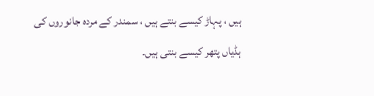ہیں ، پہاڑ کیسے بنتے ہیں ، سمندر کے مردہ جانوروں کی ہڈیاں پتھر کیسے بنتی ہیں۔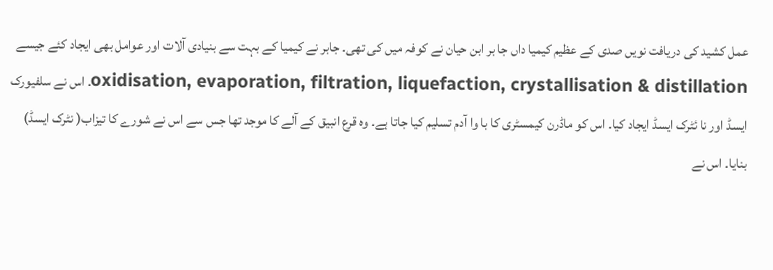عمل کشید کی دریافت نویں صدی کے عظیم کیمیا داں جا بر ابن حیان نے کوفہ میں کی تھی۔ جابر نے کیمیا کے بہت سے بنیادی آلات اور عوامل بھی ایجاد کئے جیسے oxidisation, evaporation, filtration, liquefaction, crystallisation & distillation۔ اس نے سلفیورک ایسڈ اور نا ئٹرک ایسڈ ایجاد کیا۔ اس کو ماڈرن کیمسٹری کا با وا آدم تسلیم کیا جاتا ہے۔ وہ قرع انبیق کے آلے کا موجد تھا جس سے اس نے شورے کا تیزاب( نٹرک ایسڈ) بنایا۔ اس نے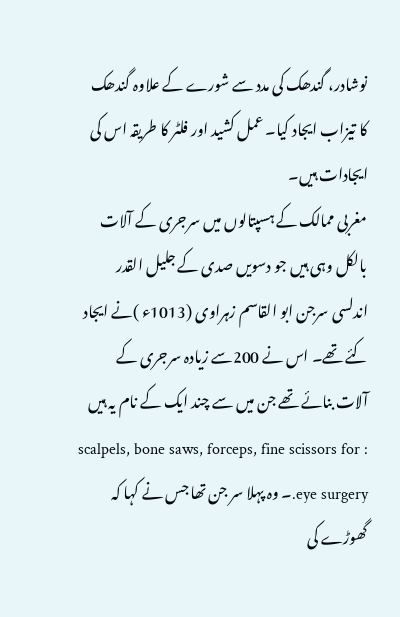نوشادر، گندھک کی مدد سے شورے کے علاوہ گندھک کا تیزاب ایجاد کیا۔ عمل کشید اور فلٹر کا طریقہ اس کی ایجادات ہیں۔
مغربی ممالک کے ہسپتالوں میں سرجری کے آلات بالکل وہی ہیں جو دسویں صدی کے جلیل القدر اندلسی سرجن ابو القاسم زہراوی (1013ء )نے ایجاد کئے تھے۔ اس نے 200سے زیادہ سرجری کے آلات بنائے تھے جن میں سے چند ایک کے نام یہ ہیں : scalpels, bone saws, forceps, fine scissors for eye surgery.۔ وہ پہلا سر جن تھا جس نے کہا کہ گھوڑے کی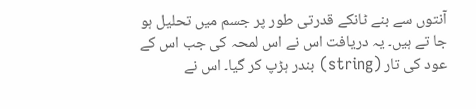آنتوں سے بنے ٹانکے قدرتی طور پر جسم میں تحلیل ہو جا تے ہیں۔ یہ دریافت اس نے اس لمحہ کی جب اس کے عود کی تار (string) بندر ہڑپ کر گیا۔ اس نے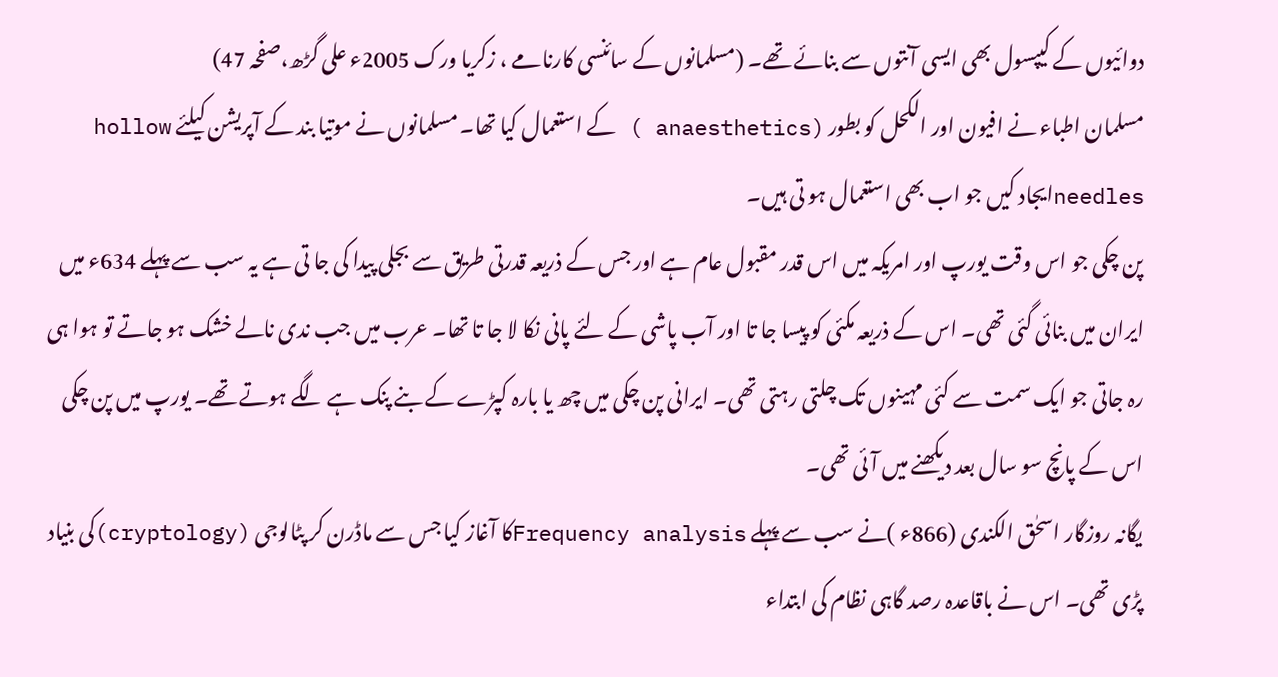دوائیوں کے کیپسول بھی ایسی آنتوں سے بنائے تھے۔ (مسلمانوں کے سائنسی کارنامے ، زکریا ورک 2005ء علی گڑھ،صفحہ 47)
مسلمان اطباء نے افیون اور الکحل کو بطور (anaesthetics ) کے استعمال کیا تھا۔ مسلمانوں نے موتیا بند کے آپریشن کیلئے hollow needlesایجاد کیں جو اب بھی استعمال ہو تی ہیں۔
پن چکی جو اس وقت یورپ اور امریکہ میں اس قدر مقبول عام ہے اور جس کے ذریعہ قدرتی طریق سے بجلی پیدا کی جا تی ہے یہ سب سے پہلے 634ء میں ایران میں بنائی گئی تھی۔ اس کے ذریعہ مکئی کو پیسا جا تا اور آب پاشی کے لئے پانی نکا لا جا تا تھا۔ عرب میں جب ندی نالے خشک ہو جاتے تو ہوا ہی رہ جاتی جو ایک سمت سے کئی مہینوں تک چلتی رہتی تھی۔ ایرانی پن چکی میں چھ یا بارہ کپڑے کے بنے پنک ہے لگے ہوتے تھے۔ یورپ میں پن چکی اس کے پانچ سو سال بعد دیکھنے میں آئی تھی۔
یگانہ روزگار اسحٰق الکندی (866ء )نے سب سے پہلے Frequency analysisکا آغاز کیا جس سے ماڈرن کر پٹالوجی (cryptology)کی بنیاد پڑی تھی۔ اس نے باقاعدہ رصد گاہی نظام کی ابتداء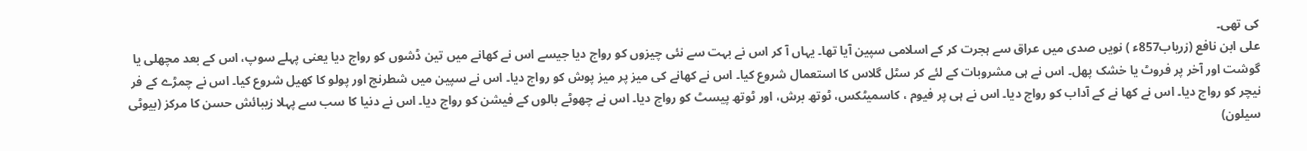کی تھی۔
علی ابن نافع (زریاب857ء ) نویں صدی میں عراق سے ہجرت کر کے اسلامی سپین آیا تھا۔ یہاں آ کر اس نے بہت سے نئی چیزوں کو رواج دیا جیسے اس نے کھانے میں تین ڈشوں کو رواج دیا یعنی پہلے سوپ، اس کے بعد مچھلی یا گوشت اور آخر پر فروٹ یا خشک پھل۔ اس نے ہی مشروبات کے لئے کر سٹل گلاس کا استعمال شروع کیا۔ اس نے کھانے کی میز پر میز پوش کو رواج دیا۔ اس نے سپین میں شطرنج اور پولو کا کھیل شروع کیا۔ اس نے چمڑے کے فر نیچر کو رواج دیا۔ اس نے کھا نے کے آداب کو رواج دیا۔ اس نے ہی پر فیوم ، کاسمیٹکس، ٹوتھ برش، اور ٹوتھ پیسٹ کو رواج دیا۔ اس نے چھوٹے بالوں کے فیشن کو رواج دیا۔ اس نے دنیا کا سب سے پہلا زیبائش حسن کا مرکز (بیوٹی سیلون)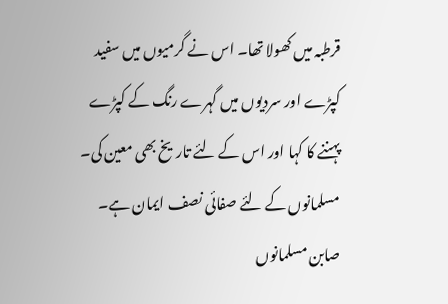قرطبہ میں کھولا تھا۔ اس نے گرمیوں میں سفید کپڑے اور سردیوں میں گہرے رنگ کے کپڑے پہننے کا کہا اور اس کے لئے تاریخ بھی معین کی۔
مسلمانوں کے لئے صفائی نصف ایمان ہے۔ صابن مسلمانوں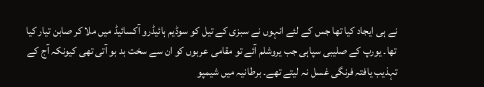نے ہی ایجاد کیا تھا جس کے لئے انہوں نے سبزی کے تیل کو سوڈیم ہائیڈرو آکسائیڈ میں ملا کر صابن تیار کیا تھا۔ یورپ کے صلیبی سپاہی جب یروشلم آئے تو مقامی عربوں کو ان سے سخت بد بو آتی تھی کیونکہ آج کے تہذیب یافتہ فرنگی غسل نہ لیتے تھے۔ برطانیہ میں شیمپو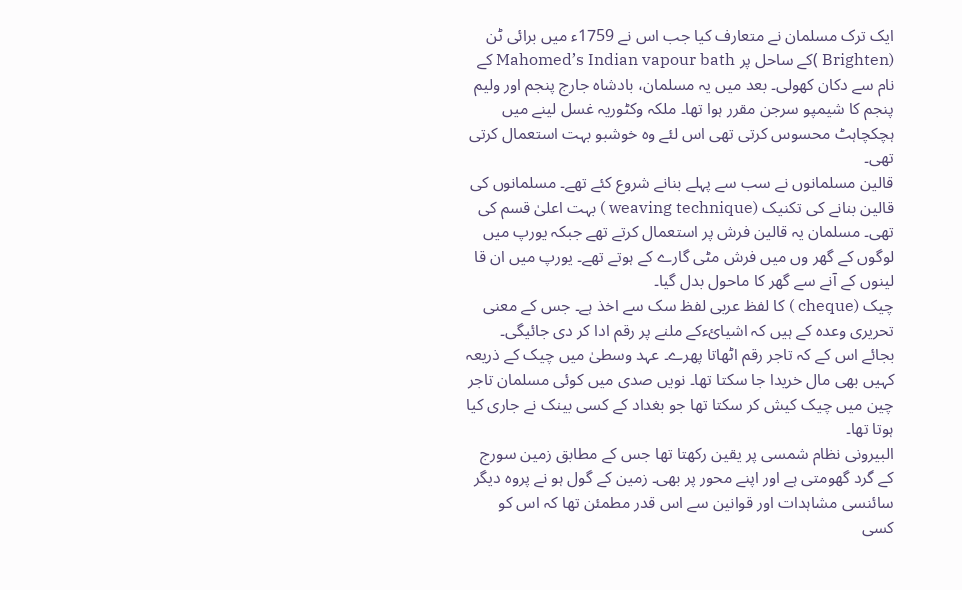ایک ترک مسلمان نے متعارف کیا جب اس نے 1759ء میں برائی ٹن (Brighten )کے ساحل پر Mahomed’s Indian vapour bath کے نام سے دکان کھولی۔ بعد میں یہ مسلمان، بادشاہ جارج پنجم اور ولیم پنجم کا شیمپو سرجن مقرر ہوا تھا۔ ملکہ وکٹوریہ غسل لینے میں ہچکچاہٹ محسوس کرتی تھی اس لئے وہ خوشبو بہت استعمال کرتی تھی۔
قالین مسلمانوں نے سب سے پہلے بنانے شروع کئے تھے۔ مسلمانوں کی قالین بنانے کی تکنیک (weaving technique ) بہت اعلیٰ قسم کی تھی۔ مسلمان یہ قالین فرش پر استعمال کرتے تھے جبکہ یورپ میں لوگوں کے گھر وں میں فرش مٹی گارے کے ہوتے تھے۔ یورپ میں ان قا لینوں کے آنے سے گھر کا ماحول بدل گیا۔
چیک (cheque ) کا لفظ عربی لفظ سک سے اخذ ہے۔ جس کے معنی تحریری وعدہ کے ہیں کہ اشیائءکے ملنے پر رقم ادا کر دی جائیگی۔ بجائے اس کے کہ تاجر رقم اٹھاتا پھرے۔ عہد وسطیٰ میں چیک کے ذریعہ کہیں بھی مال خریدا جا سکتا تھا۔ نویں صدی میں کوئی مسلمان تاجر چین میں چیک کیش کر سکتا تھا جو بغداد کے کسی بینک نے جاری کیا ہوتا تھا۔
البیرونی نظام شمسی پر یقین رکھتا تھا جس کے مطابق زمین سورج کے گرد گھومتی ہے اور اپنے محور پر بھی۔ زمین کے گول ہو نے پروہ دیگر سائنسی مشاہدات اور قوانین سے اس قدر مطمئن تھا کہ اس کو کسی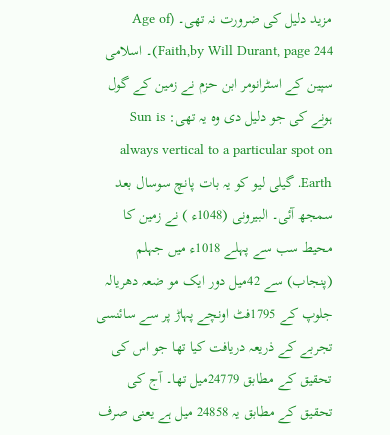مزید دلیل کی ضرورت نہ تھی۔ (Age of Faith,by Will Durant, page 244)۔ اسلامی سپین کے اسٹرانومر ابن حزم نے زمین کے گول ہونے کی جو دلیل دی وہ یہ تھی: Sun is always vertical to a particular spot on Earth. گیلی لیو کو یہ بات پانچ سوسال بعد سمجھ آئی۔ البیرونی (1048ء ) نے زمین کا محیط سب سے پہلے 1018ء میں جہلم (پنجاب) سے 42میل دور ایک مو ضعہ دھریالہ جلوپ کے 1795فٹ اونچے پہاڑ پر سے سائنسی تجربے کے ذریعہ دریافت کیا تھا جو اس کی تحقیق کے مطابق 24779میل تھا۔ آج کی تحقیق کے مطابق یہ 24858 میل ہے یعنی صرف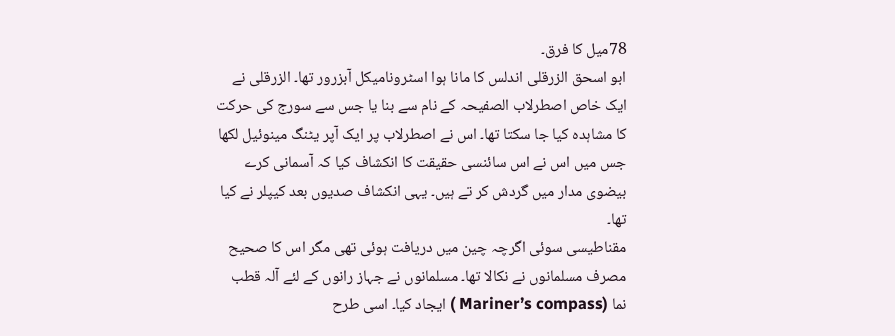78میل کا فرق۔
ابو اسحق الزرقلی اندلس کا مانا ہوا اسٹرونامیکل آبزرور تھا۔ الزرقلی نے ایک خاص اصطرلاب الصفیحہ کے نام سے بنا یا جس سے سورج کی حرکت کا مشاہدہ کیا جا سکتا تھا۔ اس نے اصطرلاب پر ایک آپر یٹنگ مینوئیل لکھا جس میں اس نے اس سائنسی حقیقت کا انکشاف کیا کہ آسمانی کرے بیضوی مدار میں گردش کر تے ہیں۔ یہی انکشاف صدیوں بعد کیپلر نے کیا تھا۔
مقناطیسی سوئی اگرچہ چین میں دریافت ہوئی تھی مگر اس کا صحیح مصرف مسلمانوں نے نکالا تھا۔ مسلمانوں نے جہاز رانوں کے لئے آلہ قطب نما (Mariner’s compass ) ایجاد کیا۔ اسی طرح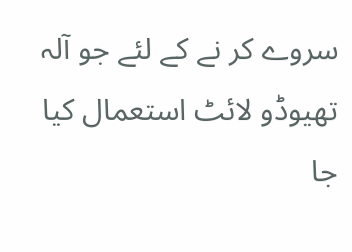سروے کر نے کے لئے جو آلہ تھیوڈو لائٹ استعمال کیا جا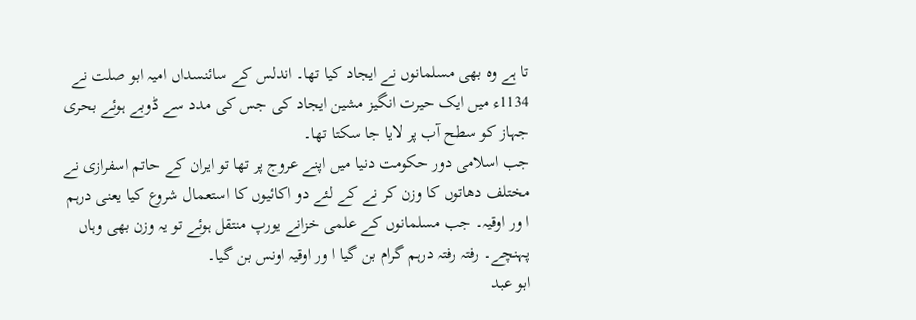تا ہے وہ بھی مسلمانوں نے ایجاد کیا تھا۔ اندلس کے سائنسداں امیہ ابو صلت نے 1134ء میں ایک حیرت انگیز مشین ایجاد کی جس کی مدد سے ڈوبے ہوئے بحری جہاز کو سطح آب پر لایا جا سکتا تھا۔
جب اسلامی دور حکومت دنیا میں اپنے عروج پر تھا تو ایران کے حاتم اسفرازی نے مختلف دھاتوں کا وزن کر نے کے لئے دو اکائیوں کا استعمال شروع کیا یعنی درہم ا ور اوقیہ۔ جب مسلمانوں کے علمی خزانے یورپ منتقل ہوئے تو یہ وزن بھی وہاں پہنچے۔ رفتہ رفتہ درہم گرام بن گیا ا ور اوقیہ اونس بن گیا۔
ابو عبد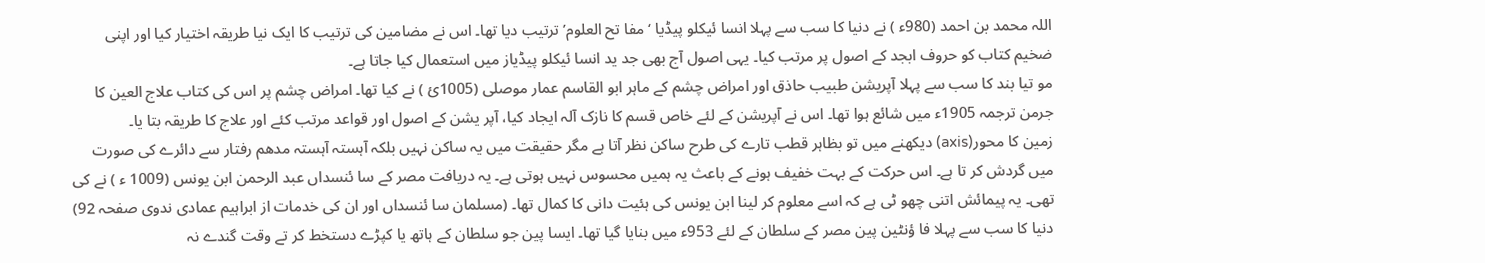اللہ محمد بن احمد (980ء ) نے دنیا کا سب سے پہلا انسا ئیکلو پیڈیا ‘مفا تح العلوم’ ترتیب دیا تھا۔ اس نے مضامین کی ترتیب کا ایک نیا طریقہ اختیار کیا اور اپنی ضخیم کتاب کو حروف ابجد کے اصول پر مرتب کیا۔ یہی اصول آج بھی جد ید انسا ئیکلو پیڈیاز میں استعمال کیا جاتا ہے۔
مو تیا بند کا سب سے پہلا آپریشن طبیب حاذق اور امراض چشم کے ماہر ابو القاسم عمار موصلی (1005ئ ) نے کیا تھا۔ امراض چشم پر اس کی کتاب علاج العین کا جرمن ترجمہ 1905ء میں شائع ہوا تھا۔ اس نے آپریشن کے لئے خاص قسم کا نازک آلہ ایجاد کیا، آپر یشن کے اصول اور قواعد مرتب کئے اور علاج کا طریقہ بتا یا۔
زمین کا محور(axis) دیکھنے میں تو بظاہر قطب تارے کی طرح ساکن نظر آتا ہے مگر حقیقت میں یہ ساکن نہیں بلکہ آہستہ آہستہ مدھم رفتار سے دائرے کی صورت میں گردش کر تا ہے۔ اس حرکت کے بہت خفیف ہونے کے باعث یہ ہمیں محسوس نہیں ہوتی ہے۔ یہ دریافت مصر کے سا ئنسداں عبد الرحمن ابن یونس (1009 ء ) نے کی تھی۔ یہ پیمائش اتنی چھو ٹی ہے کہ اسے معلوم کر لینا ابن یونس کی ہئیت دانی کا کمال تھا۔ (مسلمان سا ئنسداں اور ان کی خدمات از ابراہیم عمادی ندوی صفحہ 92)
دنیا کا سب سے پہلا فا ؤنٹین پین مصر کے سلطان کے لئے 953ء میں بنایا گیا تھا۔ ایسا پین جو سلطان کے ہاتھ یا کپڑے دستخط کر تے وقت گندے نہ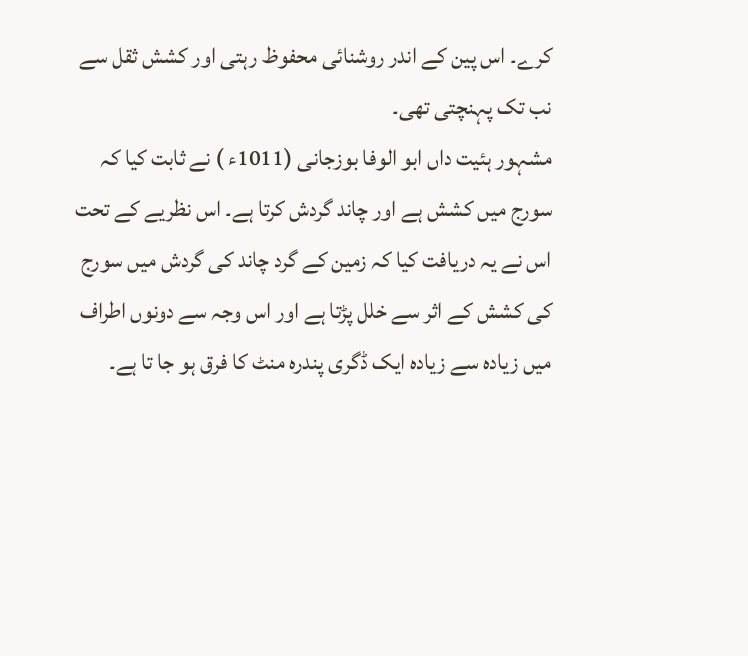کرے۔ اس پین کے اندر روشنائی محفوظ رہتی اور کشش ثقل سے نب تک پہنچتی تھی۔
مشہور ہئیت داں ابو الوفا بوزجانی (1011ء ) نے ثابت کیا کہ سورج میں کشش ہے اور چاند گردش کرتا ہے۔ اس نظریے کے تحت اس نے یہ دریافت کیا کہ زمین کے گرد چاند کی گردش میں سورج کی کشش کے اثر سے خلل پڑتا ہے اور اس وجہ سے دونوں اطراف میں زیادہ سے زیادہ ایک ڈگری پندرہ منٹ کا فرق ہو جا تا ہے۔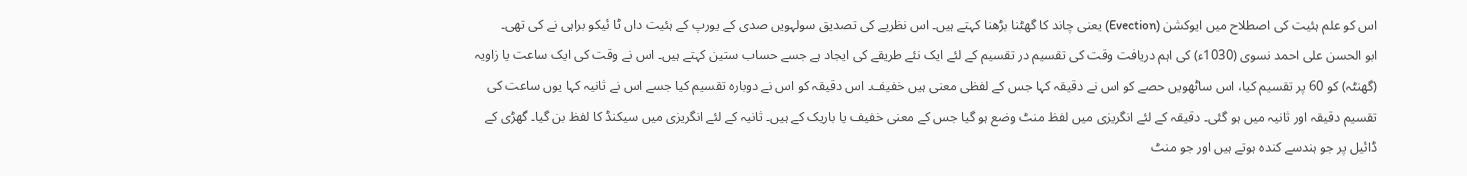اس کو علم ہئیت کی اصطلاح میں ایوکشن (Evection) یعنی چاند کا گھٹنا بڑھنا کہتے ہیں۔ اس نظریے کی تصدیق سولہویں صدی کے یورپ کے ہئیت داں ٹا ئیکو براہی نے کی تھی۔
ابو الحسن علی احمد نسوی (1030ء) کی اہم دریافت وقت کی تقسیم در تقسیم کے لئے ایک نئے طریقے کی ایجاد ہے جسے حساب ستین کہتے ہیں۔ اس نے وقت کی ایک ساعت یا زاویہ (گھنٹہ) کو 60 پر تقسیم کیا، اس ساٹھویں حصے کو اس نے دقیقہ کہا جس کے لفظی معنی ہیں خفیف۔ اس دقیقہ کو اس نے دوبارہ تقسیم کیا جسے اس نے ثانیہ کہا یوں ساعت کی تقسیم دقیقہ اور ثانیہ میں ہو گئی۔ دقیقہ کے لئے انگریزی میں لفظ منٹ وضع ہو گیا جس کے معنی خفیف یا باریک کے ہیں۔ ثانیہ کے لئے انگریزی میں سیکنڈ کا لفظ بن گیا۔ گھڑی کے ڈائیل پر جو ہندسے کندہ ہوتے ہیں اور جو منٹ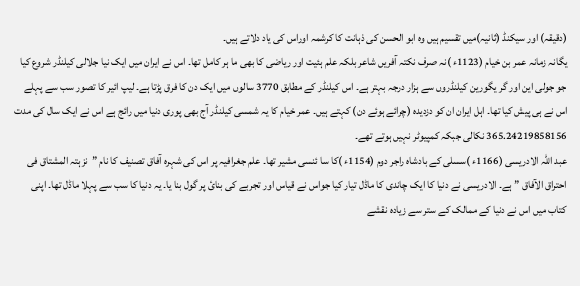(دقیقہ) اور سیکنڈ (ثانیہ)میں تقسیم ہیں وہ ابو الحسن کی ذہانت کا کرشمہ اوراس کی یاد دلاتے ہیں۔
یگانہ زمانہ عمر بن خیام (1123ء )نہ صرف نکتہ آفریں شاعر بلکہ علم ہئیت اور ریاضی کا بھی ما ہر کامل تھا۔ اس نے ایران میں ایک نیا جلالی کیلنڈر شروع کیا جو جولی این اور گر یگورین کیلنڈروں سے ہزار درجہ بہتر ہے۔ اس کیلنڈر کے مطابق 3770 سالوں میں ایک دن کا فرق پڑتا ہے۔ لیپ ائیر کا تصور سب سے پہلے اس نے ہی پیش کیا تھا۔ اہل ایران ان کو دزدیدہ (چرائے ہوئے دن) کہتے ہیں۔ عمر خیام کا یہ شمسی کیلنڈر آج بھی پوری دنیا میں رائج ہے اس نے ایک سال کی مدت 365.24219858156 نکالی جبکہ کمپیوٹر نہیں ہوتے تھے۔
عبد اللہ الادریسی (1166ء )سسلی کے بادشاہ راجر دوم (1154ء )کا سا ئنسی مشیر تھا۔ علم جغرافیہ پر اس کی شہرہ آفاق تصنیف کا نام ”نزہتہ المشتاق فی احتراق الآفاق ”ہے۔ الادریسی نے دنیا کا ایک چاندی کا ماڈل تیار کیا جواس نے قیاس اور تجربے کی بنائ پر گول بنا یا۔ یہ دنیا کا سب سے پہلا ماڈل تھا۔ اپنی کتاب میں اس نے دنیا کے ممالک کے ستر سے زیادہ نقشے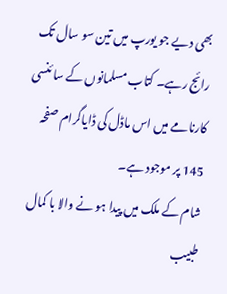بھی دیے جو یورپ میں تین سو سال تک رائج رہے۔ کتاب مسلمانوں کے سا ئنسی کارنامے میں اس ماڈل کی ڈایاگرام صفحہ 145 پر موجود ہے۔
شام کے ملک میں پیدا ہو نے والا با کمال طبیب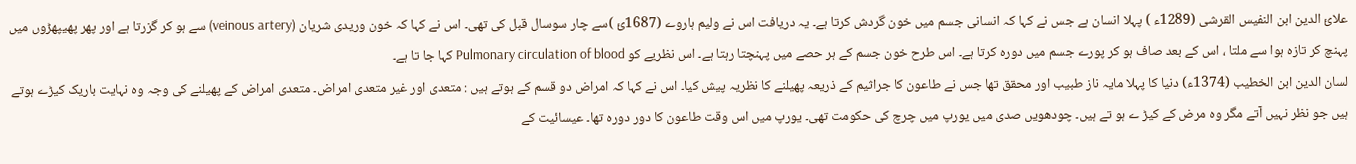علائ الدین ابن النفیس القرشی (1289ء ) پہلا انسان ہے جس نے کہا کہ انسانی جسم میں خون گردش کرتا ہے۔ یہ دریافت اس نے ولیم ہاروے (1687ئ )سے چار سوسال قبل کی تھی۔ اس نے کہا کہ خون وریدی شریان (veinous artery) سے ہو کر گزرتا ہے اور پھر پھیپھڑوں میں پہنچ کر تازہ ہوا سے ملتا ، اس کے بعد صاف ہو کر پورے جسم میں دورہ کرتا ہے۔ اس طرح خون جسم کے ہر حصے میں پہنچتا رہتا ہے۔ اس نظریے کو Pulmonary circulation of blood کہا جا تا ہے۔
لسان الدین ابن الخطیب (1374ء) دنیا کا پہلا مایہ ناز طبیب اور محقق تھا جس نے طاعون کا جراثیم کے ذریعہ پھیلنے کا نظریہ پیش کیا۔ اس نے کہا کہ امراض دو قسم کے ہوتے ہیں : متعدی اور غیر متعدی امراض۔ متعدی امراض کے پھیلنے کی وجہ وہ نہایت باریک کیڑے ہوتے ہیں جو نظر نہیں آتے مگر وہ مرض کے کیڑ ے ہو تے ہیں۔ چودھویں صدی میں یورپ میں چرچ کی حکومت تھی۔ یورپ میں اس وقت طاعون کا دور دورہ تھا۔ عیسائیت کے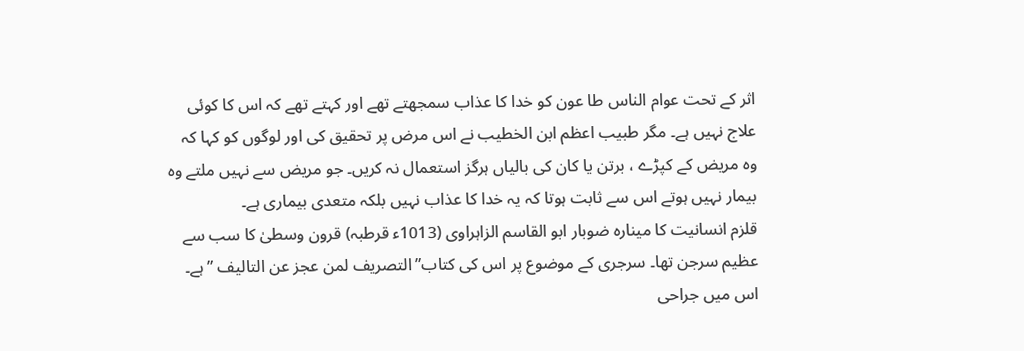اثر کے تحت عوام الناس طا عون کو خدا کا عذاب سمجھتے تھے اور کہتے تھے کہ اس کا کوئی علاج نہیں ہے۔ مگر طبیب اعظم ابن الخطیب نے اس مرض پر تحقیق کی اور لوگوں کو کہا کہ وہ مریض کے کپڑے ، برتن یا کان کی بالیاں ہرگز استعمال نہ کریں۔ جو مریض سے نہیں ملتے وہ بیمار نہیں ہوتے اس سے ثابت ہوتا کہ یہ خدا کا عذاب نہیں بلکہ متعدی بیماری ہے۔
قلزم انسانیت کا مینارہ ضوبار ابو القاسم الزاہراوی (1013ء قرطبہ) قرون وسطیٰ کا سب سے عظیم سرجن تھا۔ سرجری کے موضوع پر اس کی کتاب”التصریف لمن عجز عن التالیف ”ہے۔ اس میں جراحی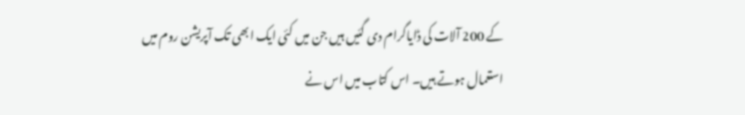کے 200 آلات کی ڈایاگرام دی گئیں ہیں جن میں کئی ایک ابھی تک آپریشن روم میں استعمال ہوتے ہیں۔ اس کتاب میں اس نے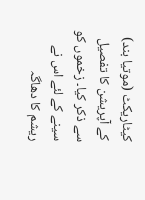کیٹاریکٹ (موتیا بند) کے آپریشن کا تفصیل سے ذکر کیا۔ زخموں کو سینے کے لئے اس نے ریشم کا دھاگہ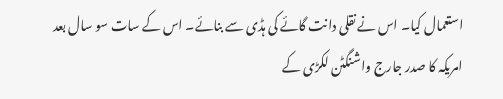استعمال کیا۔ اس نے نقلی دانت گائے کی ہڈی سے بنائے۔ اس کے سات سو سال بعد امریکہ کا صدر جارج واشنگٹن لکڑی کے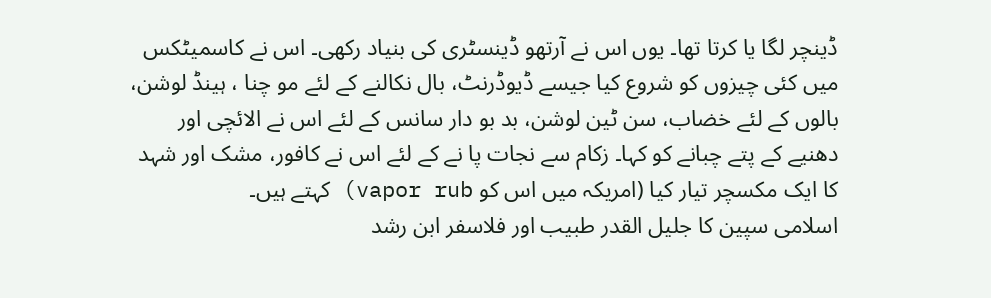ڈینچر لگا یا کرتا تھا۔ یوں اس نے آرتھو ڈینسٹری کی بنیاد رکھی۔ اس نے کاسمیٹکس میں کئی چیزوں کو شروع کیا جیسے ڈیوڈرنٹ، بال نکالنے کے لئے مو چنا ، ہینڈ لوشن، بالوں کے لئے خضاب، سن ٹین لوشن، بد بو دار سانس کے لئے اس نے الائچی اور دھنیے کے پتے چبانے کو کہا۔ زکام سے نجات پا نے کے لئے اس نے کافور، مشک اور شہد کا ایک مکسچر تیار کیا (امریکہ میں اس کو vapor rub) کہتے ہیں۔
اسلامی سپین کا جلیل القدر طبیب اور فلاسفر ابن رشد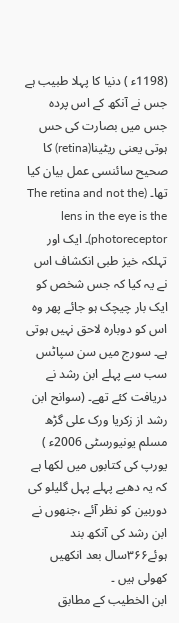(1198ء ) دنیا کا پہلا طبیب ہے جس نے آنکھ کے اس پردہ جس میں بصارت کی حس ہوتی یعنی ریٹینا(retina) کا صحیح سائنسی عمل بیان کیا تھا۔ (The retina and not the lens in the eye is the photoreceptor)۔ ایک اور تہلکہ خیز طبی انکشاف اس نے یہ کیا کہ جس شخص کو ایک بار چیچک ہو جائے پھر وہ اس کو دوبارہ لاحق نہیں ہوتی ہے۔ سورج میں سن سپاٹس سب سے پہلے ابن رشد نے دریافت کئے تھے۔ (سوانح ابن رشد از زکریا ورک علی گڑھ مسلم یونیورسٹی 2006ء )
یورپ کی کتابوں میں لکھا ہے کہ یہ دھبے پہلے پہل گلیلو کی دوربین کو نظر آئے ،جنھوں نے ابن رشد کی آنکھ بند ہوئے۳۶۶سال بعد انکھیں کھولی ہیں ۔
ابن الخطیب کے مطابق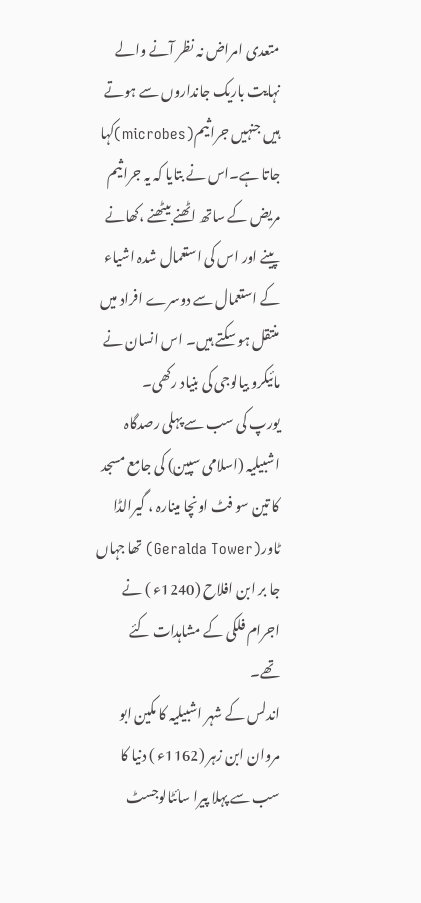متعدی امراض نہ نظر آنے والے نہایت باریک جانداروں سے ہوتے ہیں جنہیں جراثیم(microbes)کہا جاتا ہے۔اس نے بتایا کہ یہ جراثیم مریض کے ساتھ اٹھنے بیٹھنے ،کھانے پینے اور اس کی استعمال شدہ اشیاء کے استعمال سے دوسرے افراد میں منتقل ہو سکتے ہیں۔ اس انسان نے مائیکرو بیالوجی کی بنیاد رکھی۔
یورپ کی سب سے پہلی رصدگاہ اشبیلیہ (اسلامی سپین) کی جامع مسجد کا تین سو فٹ اونچا مینارہ ، گیرالڈا ٹاور(Geralda Tower) تھا جہاں جا بر ابن افلاح (1240ء ) نے اجرام فلکی کے مشاہدات کئے تھے۔
اندلس کے شہر اشبیلیہ کا مکین ابو مروان ابن زہر (1162ء ) دنیا کا سب سے پہلا پیرا سائٹالوجسٹ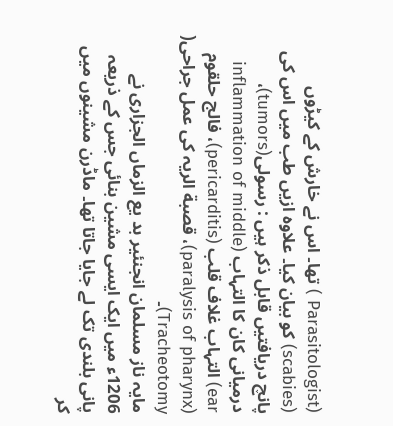(Parasitologist ) تھا۔ اس نے خارش کے کیڑوں (scabies) کو بیان کیا۔ علاوہ ازیں طب میں اس کی پانچ دریافتیں قابل ذکر ہیں : رسولی(tumors)، درمیانی کان کا التہاب (inflammation of middle ear) التہاب غلاف قلب (pericarditis)، فالج حلقوم (paralysis of pharynx)، قصبة الریہ کی عمل جراحی( Tracheotomy)۔
مایہ ناز مسلمان انجنئیر بد یع الزماں الجزاری نے 1206ء میں ایک ایسی مشین بنائی جس کے ذریعہ پانی بلندی تک لے جایا جاتا تھا۔ ماڈرن مشینوں میں کر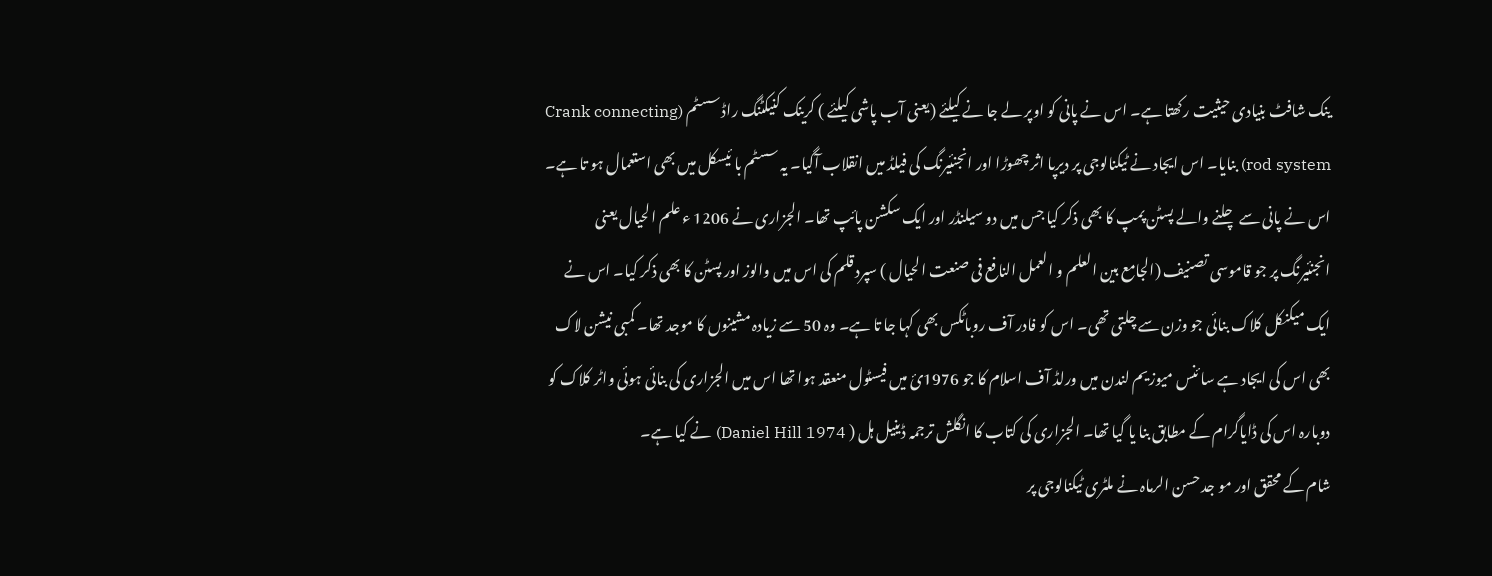ینک شافٹ بنیادی حیثیت رکھتا ہے۔ اس نے پانی کو اوپر لے جا نے کیلئے (یعنی آب پاشی کیلئے ) کرینک کنیکٹنگ راڈ سسٹم (Crank connecting rod system) بنایا۔ اس ایجاد نے ٹیکنالوجی پر دیرپا اثر چھوڑا اور انجنئیرنگ کی فیلڈ میں انقلاب آگیا۔ یہ سسٹم با ئیسکل میں بھی استعمال ہو تا ہے۔ اس نے پانی سے چلنے والے پسٹن پمپ کا بھی ذکر کیا جس میں دو سیلنڈر اور ایک سکشن پائپ تھا۔ الجزاری نے 1206 ء علم الحیال یعنی انجنئیرنگ پر جو قاموسی تصنیف (الجامع بین العلم و العمل النافع فی صنعت الحیال ) سپرد قلم کی اس میں والوز اور پسٹن کا بھی ذکر کیا۔ اس نے ایک میکنکل کلاک بنائی جو وزن سے چلتی تھی۔ اس کو فادر آف روباٹکس بھی کہا جا تا ہے۔ وہ 50 سے زیادہ مشینوں کا موجد تھا۔ کمبی نیشن لاک بھی اس کی ایجاد ہے سا ئنس میوزیم لندن میں ورلڈ آف اسلام کا جو 1976ئ میں فیسٹول منعقد ہوا تھا اس میں الجزاری کی بنائی ہوئی واٹر کلاک کو دوبارہ اس کی ڈایاگرام کے مطابق بنا یا گیا تھا۔ الجزاری کی کتاب کا انگلش ترجمہ ڈینیل ہل ( Daniel Hill 1974) نے کیا ہے۔
شام کے محقق اور مو جد حسن الرماہ نے ملٹری ٹیکنالوجی پر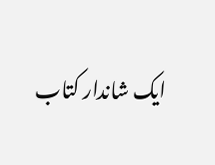ایک شاندار کتاب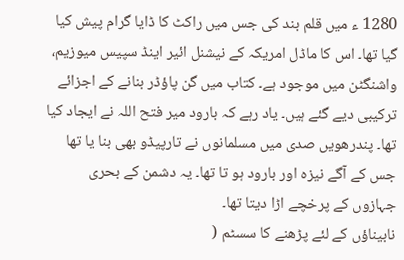1280 ء میں قلم بند کی جس میں راکٹ کا ڈایا گرام پیش کیا گیا تھا۔ اس کا ماڈل امریکہ کے نیشنل ائیر اینڈ سپیس میوزیم، واشنگٹن میں موجود ہے۔ کتاب میں گن پاؤڈر بنانے کے اجزائے ترکیبی دیے گئے ہیں۔ یاد رہے کہ بارود میر فتح اللہ نے ایجاد کیا تھا۔ پندرھویں صدی میں مسلمانوں نے تارپیڈو بھی بنا یا تھا جس کے آگے نیزہ اور بارود ہو تا تھا۔ یہ دشمن کے بحری جہازوں کے پرخچے اڑا دیتا تھا۔
نابیناؤں کے لئے پڑھنے کا سسٹم (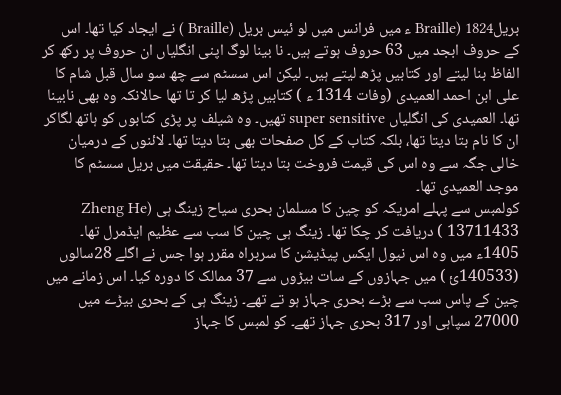بریلBraille) 1824 ء میں فرانس میں لو ئیس بریل (Braille ) نے ایجاد کیا تھا۔ اس کے حروف ابجد میں 63 حروف ہوتے ہیں۔ نا بینا لوگ اپنی انگلیاں ان حروف پر رکھ کر الفاظ بنا لیتے اور کتابیں پڑھ لیتے ہیں۔ لیکن اس سسٹم سے چھ سو سال قبل شام کا علی ابن احمد العمیدی (وفات 1314 ء ) کتابیں پڑھ لیا کر تا تھا حالانکہ وہ بھی نابینا تھا۔ العمیدی کی انگلیاں super sensitive تھیں۔ وہ شیلف پر پڑی کتابوں کو ہاتھ لگاکر ان کا نام بتا دیتا تھا، بلکہ کتاب کے کل صفحات بھی بتا دیتا تھا۔ لائنوں کے درمیان خالی جگہ سے وہ اس کی قیمت فروخت بتا دیتا تھا۔ حقیقت میں بریل سسٹم کا موجد العمیدی تھا۔
کولمبس سے پہلے امریکہ کو چین کا مسلمان بحری سیاح زینگ ہی (Zheng He 13711433 ) دریافت کر چکا تھا۔ زینگ ہی چین کا سب سے عظیم ایڈمرل تھا۔ 1405ء میں وہ اس نیول ایکس پیڈیشن کا سربراہ مقرر ہوا جس نے اگلے 28سالوں (140533ئ ) میں جہازوں کے سات بیڑوں سے 37 ممالک کا دورہ کیا۔ اس زمانے میں چین کے پاس سب سے بڑے بحری جہاز ہو تے تھے۔ زینگ ہی کے بحری بیڑے میں 27000 سپاہی اور 317 بحری جہاز تھے۔ کو لمبس کا جہاز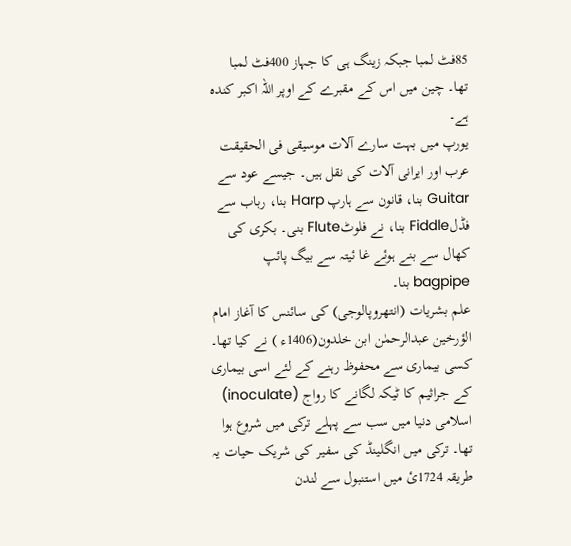85فٹ لمبا جبکہ زینگ ہی کا جہاز 400فٹ لمبا تھا۔ چین میں اس کے مقبرے کے اوپر اللہ اکبر کندہ ہے۔
یورپ میں بہت سارے آلات موسیقی فی الحقیقت عرب اور ایرانی آلات کی نقل ہیں۔ جیسے عود سے Guitar بنا، قانون سے ہارپ Harp بنا، رباب سے فڈلFiddle بنا، نے فلوٹFlute بنی۔ بکری کی کھال سے بنے ہوئے غا ئیتہ سے بیگ پائپ bagpipe بنا۔
علم بشریات (انتھروپالوجی) کی سائنس کا آغاز امام الؤرخین عبدالرحمٰن ابن خلدون(1406ء ) نے کیا تھا۔
کسی بیماری سے محفوظ رہنے کے لئے اسی بیماری کے جراثیم کا ٹیکہ لگانے کا رواج (inoculate) اسلامی دنیا میں سب سے پہلے ترکی میں شروع ہوا تھا۔ ترکی میں انگلینڈ کی سفیر کی شریک حیات یہ طریقہ 1724ئ میں استنبول سے لندن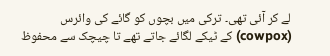لے کر آئی تھی۔ ترکی میں بچوں کو گائے کی وائرس (cowpox) کے ٹیکے لگائے جاتے تھے تا چیچک سے محفوظ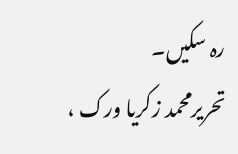رہ سکیں۔
تحریرمحمد زکریا ورک ،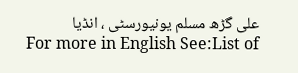علی گڑھ مسلم یونیورسٹی ، انڈیا
For more in English See:List of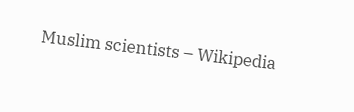Muslim scientists – Wikipedia